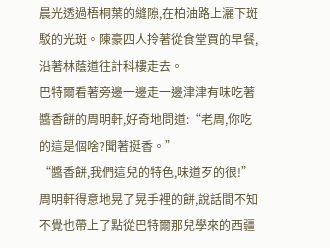晨光透過梧桐葉的縫隙,在柏油路上灑下斑駁的光斑。陳豪四人拎著從食堂買的早餐,沿著林蔭道往計科樓走去。
巴特爾看著旁邊一邊走一邊津津有味吃著醬香餅的周明軒,好奇地問道:“老周,你吃的這是個啥?聞著挺香。”
“醬香餅,我們這兒的特色,味道歹的很!”周明軒得意地晃了晃手裡的餅,說話間不知不覺也帶上了點從巴特爾那兒學來的西疆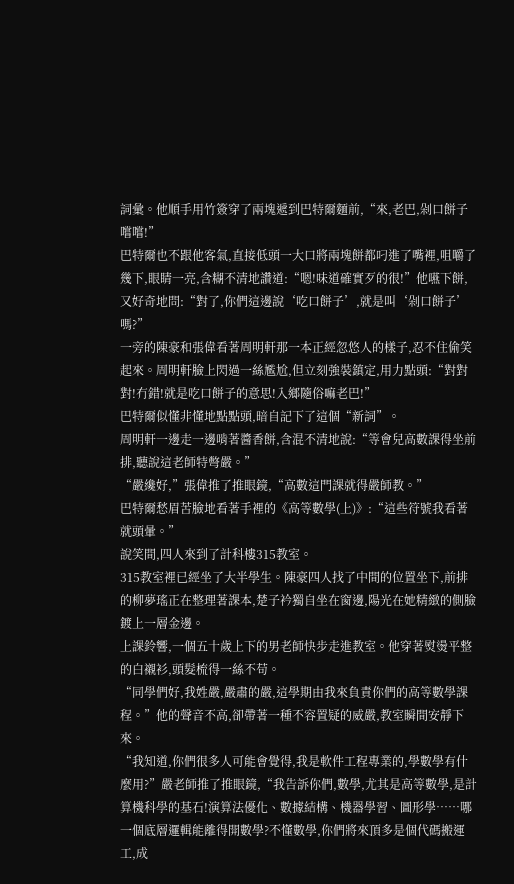詞彙。他順手用竹簽穿了兩塊遞到巴特爾麵前,“來,老巴,剁口餅子嚐嚐!”
巴特爾也不跟他客氣,直接低頭一大口將兩塊餅都叼進了嘴裡,咀嚼了幾下,眼睛一亮,含糊不清地讚道:“嗯!味道確實歹的很!”他嚥下餅,又好奇地問:“對了,你們這邊說‘吃口餅子’,就是叫‘剁口餅子’嗎?”
一旁的陳豪和張偉看著周明軒那一本正經忽悠人的樣子,忍不住偷笑起來。周明軒臉上閃過一絲尷尬,但立刻強裝鎮定,用力點頭:“對對對!冇錯!就是吃口餅子的意思!入鄉隨俗嘛老巴!”
巴特爾似懂非懂地點點頭,暗自記下了這個“新詞”。
周明軒一邊走一邊啃著醬香餅,含混不清地說:“等會兒高數課得坐前排,聽說這老師特彆嚴。”
“嚴纔好,”張偉推了推眼鏡,“高數這門課就得嚴師教。”
巴特爾愁眉苦臉地看著手裡的《高等數學(上)》:“這些符號我看著就頭暈。”
說笑間,四人來到了計科樓315教室。
315教室裡已經坐了大半學生。陳豪四人找了中間的位置坐下,前排的柳夢瑤正在整理著課本,楚子衿獨自坐在窗邊,陽光在她精緻的側臉鍍上一層金邊。
上課鈴響,一個五十歲上下的男老師快步走進教室。他穿著熨燙平整的白襯衫,頭髮梳得一絲不苟。
“同學們好,我姓嚴,嚴肅的嚴,這學期由我來負責你們的高等數學課程。”他的聲音不高,卻帶著一種不容置疑的威嚴,教室瞬間安靜下來。
“我知道,你們很多人可能會覺得,我是軟件工程專業的,學數學有什麼用?”嚴老師推了推眼鏡,“我告訴你們,數學,尤其是高等數學,是計算機科學的基石!演算法優化、數據結構、機器學習、圖形學……哪一個底層邏輯能離得開數學?不懂數學,你們將來頂多是個代碼搬運工,成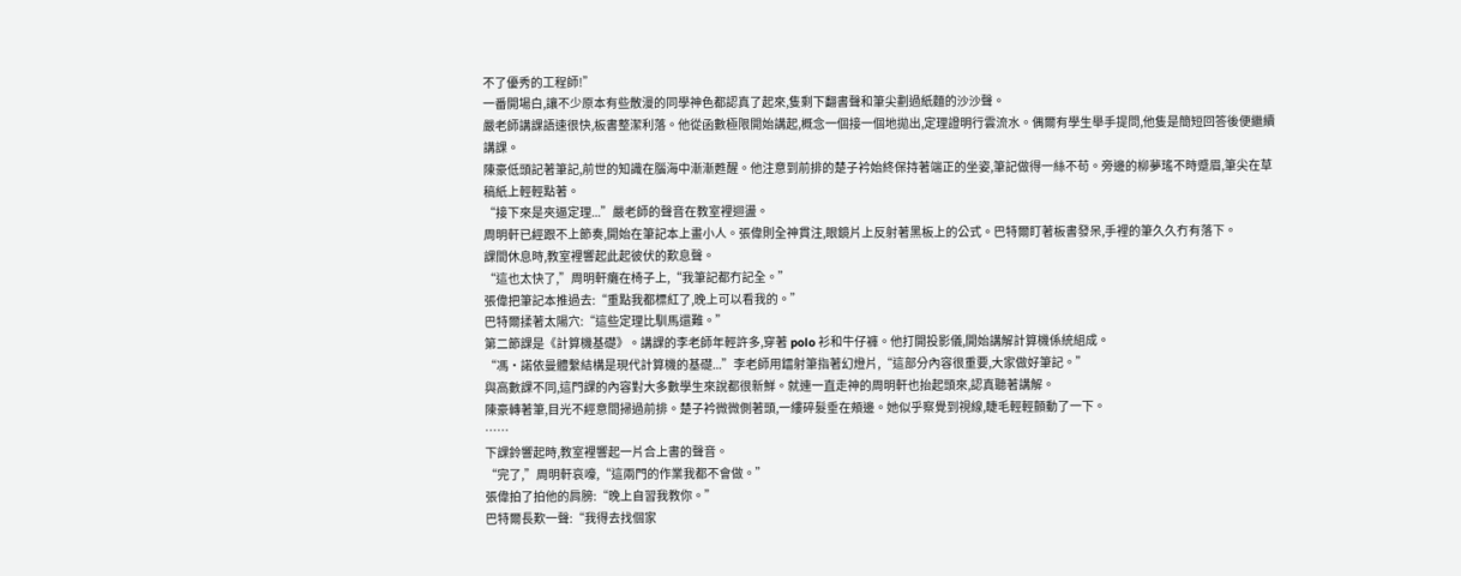不了優秀的工程師!”
一番開場白,讓不少原本有些散漫的同學神色都認真了起來,隻剩下翻書聲和筆尖劃過紙麵的沙沙聲。
嚴老師講課語速很快,板書整潔利落。他從函數極限開始講起,概念一個接一個地拋出,定理證明行雲流水。偶爾有學生舉手提問,他隻是簡短回答後便繼續講課。
陳豪低頭記著筆記,前世的知識在腦海中漸漸甦醒。他注意到前排的楚子衿始終保持著端正的坐姿,筆記做得一絲不苟。旁邊的柳夢瑤不時蹙眉,筆尖在草稿紙上輕輕點著。
“接下來是夾逼定理...”嚴老師的聲音在教室裡迴盪。
周明軒已經跟不上節奏,開始在筆記本上畫小人。張偉則全神貫注,眼鏡片上反射著黑板上的公式。巴特爾盯著板書發呆,手裡的筆久久冇有落下。
課間休息時,教室裡響起此起彼伏的歎息聲。
“這也太快了,”周明軒癱在椅子上,“我筆記都冇記全。”
張偉把筆記本推過去:“重點我都標紅了,晚上可以看我的。”
巴特爾揉著太陽穴:“這些定理比馴馬還難。”
第二節課是《計算機基礎》。講課的李老師年輕許多,穿著 polo 衫和牛仔褲。他打開投影儀,開始講解計算機係統組成。
“馮·諾依曼體繫結構是現代計算機的基礎...”李老師用鐳射筆指著幻燈片,“這部分內容很重要,大家做好筆記。”
與高數課不同,這門課的內容對大多數學生來說都很新鮮。就連一直走神的周明軒也抬起頭來,認真聽著講解。
陳豪轉著筆,目光不經意間掃過前排。楚子衿微微側著頭,一縷碎髮垂在頰邊。她似乎察覺到視線,睫毛輕輕顫動了一下。
……
下課鈴響起時,教室裡響起一片合上書的聲音。
“完了,”周明軒哀嚎,“這兩門的作業我都不會做。”
張偉拍了拍他的肩膀:“晚上自習我教你。”
巴特爾長歎一聲:“我得去找個家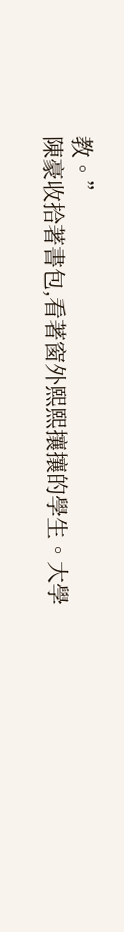教。”
陳豪收拾著書包,看著窗外熙熙攘攘的學生。大學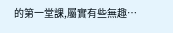的第一堂課,屬實有些無趣…